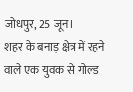जोधपुर, 25 जून।
शहर के बनाड़ क्षेत्र में रहने वाले एक युवक से गोल्ड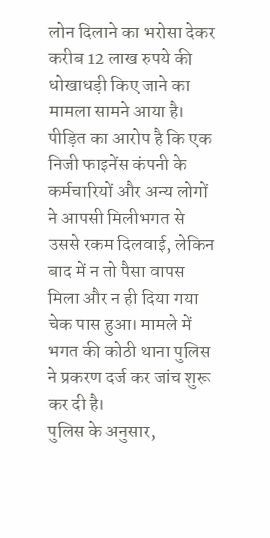लोन दिलाने का भरोसा देकर करीब 12 लाख रुपये की धोखाधड़ी किए जाने का मामला सामने आया है। पीड़ित का आरोप है कि एक निजी फाइनेंस कंपनी के कर्मचारियों और अन्य लोगों ने आपसी मिलीभगत से उससे रकम दिलवाई, लेकिन बाद में न तो पैसा वापस मिला और न ही दिया गया चेक पास हुआ। मामले में भगत की कोठी थाना पुलिस ने प्रकरण दर्ज कर जांच शुरू कर दी है।
पुलिस के अनुसार,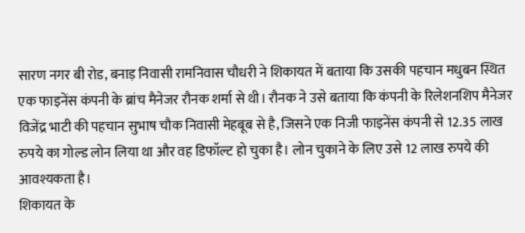सारण नगर बी रोड, बनाड़ निवासी रामनिवास चौधरी ने शिकायत में बताया कि उसकी पहचान मधुबन स्थित एक फाइनेंस कंपनी के ब्रांच मैनेजर रौनक शर्मा से थी। रौनक ने उसे बताया कि कंपनी के रिलेशनशिप मैनेजर विजेंद्र भाटी की पहचान सुभाष चौक निवासी मेहबूब से है, जिसने एक निजी फाइनेंस कंपनी से 12.35 लाख रुपये का गोल्ड लोन लिया था और वह डिफॉल्ट हो चुका है। लोन चुकाने के लिए उसे 12 लाख रुपये की आवश्यकता है।
शिकायत के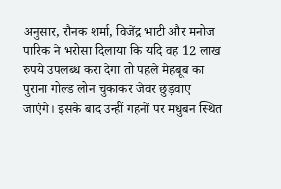अनुसार, रौनक शर्मा, विजेंद्र भाटी और मनोज पारिक ने भरोसा दिलाया कि यदि वह 12 लाख रुपये उपलब्ध करा देगा तो पहले मेहबूब का पुराना गोल्ड लोन चुकाकर जेवर छुड़वाए जाएंगे। इसके बाद उन्हीं गहनों पर मधुबन स्थित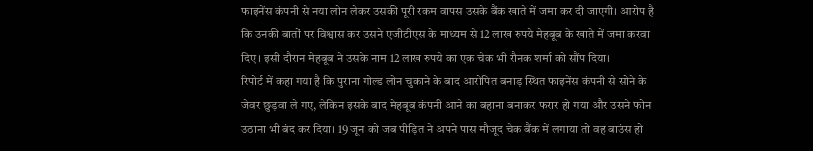फाइनेंस कंपनी से नया लोन लेकर उसकी पूरी रकम वापस उसके बैंक खाते में जमा कर दी जाएगी। आरोप है कि उनकी बातों पर विश्वास कर उसने एजीटीएस के माध्यम से 12 लाख रुपये मेहबूब के खाते में जमा करवा दिए। इसी दौरान मेहबूब ने उसके नाम 12 लाख रुपये का एक चेक भी रौनक शर्मा को सौंप दिया।
रिपोर्ट में कहा गया है कि पुराना गोल्ड लोन चुकाने के बाद आरोपित बनाड़ स्थित फाइनेंस कंपनी से सोने के जेवर छुड़वा ले गए, लेकिन इसके बाद मेहबूब कंपनी आने का बहाना बनाकर फरार हो गया और उसने फोन उठाना भी बंद कर दिया। 19 जून को जब पीड़ित ने अपने पास मौजूद चेक बैंक में लगाया तो वह बाउंस हो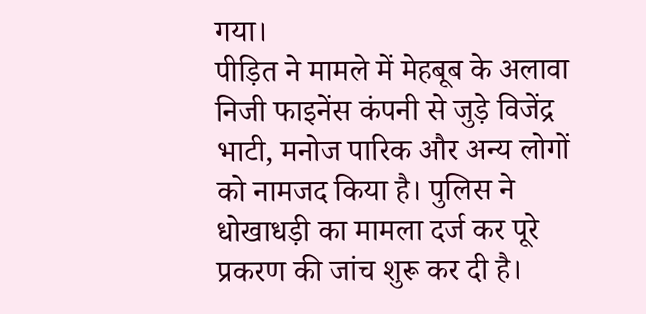गया।
पीड़ित ने मामले में मेहबूब के अलावा निजी फाइनेंस कंपनी से जुड़े विजेंद्र भाटी, मनोज पारिक और अन्य लोगों को नामजद किया है। पुलिस ने धोखाधड़ी का मामला दर्ज कर पूरे प्रकरण की जांच शुरू कर दी है।